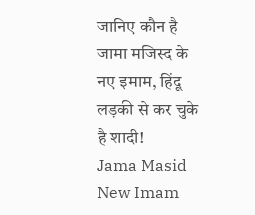जानिए कौन है जामा मजिस्द के नए इमाम, हिंदू लड़की से कर चुके है शादी!
Jama Masid New Imam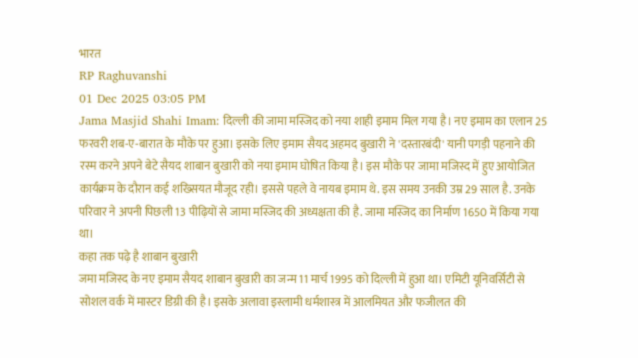भारत
RP Raghuvanshi
01 Dec 2025 03:05 PM
Jama Masjid Shahi Imam: दिल्ली की जामा मस्जिद को नया शाही इमाम मिल गया है। नए इमाम का एलान 25 फरवरी शब-ए-बारात के मौके पर हुआ। इसके लिए इमाम सैयद अहमद बुखारी ने 'दस्तारबंदी' यानी पगड़ी पहनाने की रस्म करने अपने बेटे सैयद शाबान बुखारी को नया इमाम घोषित किया है। इस मौके पर जामा मजिस्द में हुए आयोजित कार्यक्रम के दौरान कई शख्सियत मौजूद रही। इससे पहले वे नायब इमाम थे. इस समय उनकी उम्र 29 साल है. उनके परिवार ने अपनी पिछली 13 पीढ़ियों से जामा मस्जिद की अध्यक्षता की है. जामा मस्जिद का निर्माण 1650 में किया गया था।
कहा तक पढ़े है शाबान बुखारी
जमा मजिस्द के नए इमाम सैयद शाबान बुखारी का जन्म 11 मार्च 1995 को दिल्ली में हुआ था। एमिटी यूनिवर्सिटी से सोशल वर्क में मास्टर डिग्री की है। इसके अलावा इस्लामी धर्मशास्त्र में आलमियत और फजीलत की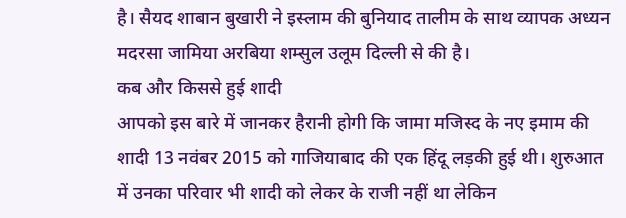है। सैयद शाबान बुखारी ने इस्लाम की बुनियाद तालीम के साथ व्यापक अध्यन मदरसा जामिया अरबिया शम्सुल उलूम दिल्ली से की है।
कब और किससे हुई शादी
आपको इस बारे में जानकर हैरानी होगी कि जामा मजिस्द के नए इमाम की शादी 13 नवंबर 2015 को गाजियाबाद की एक हिंदू लड़की हुई थी। शुरुआत में उनका परिवार भी शादी को लेकर के राजी नहीं था लेकिन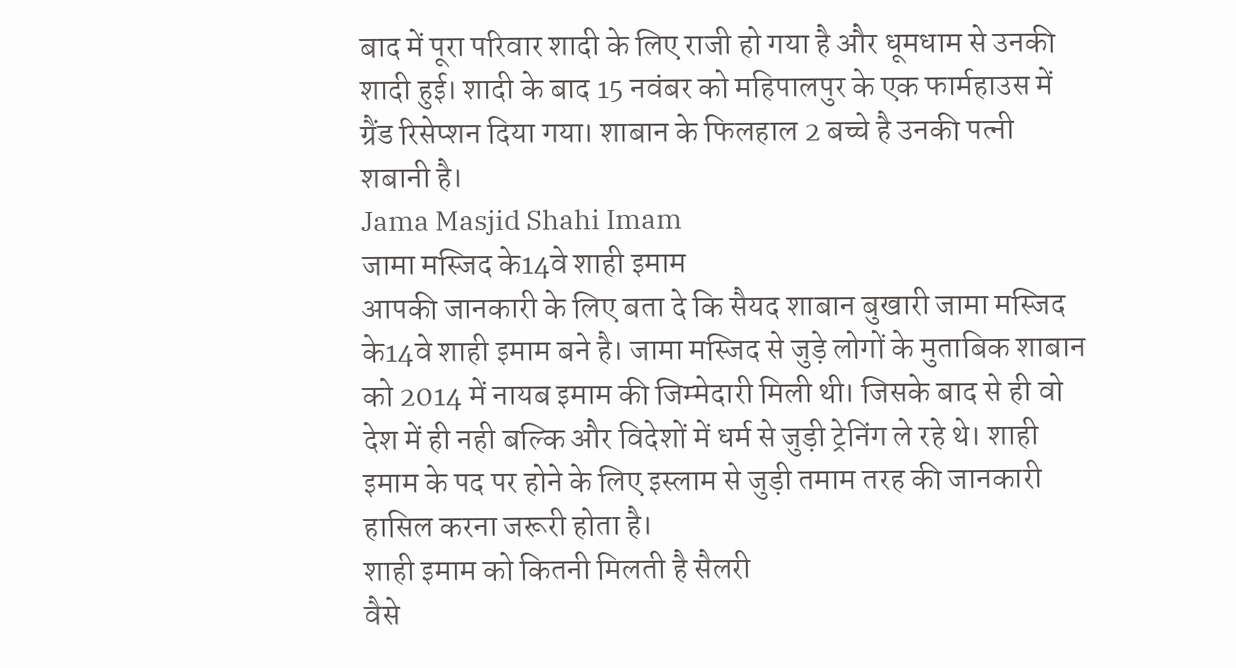बाद में पूरा परिवार शादी के लिए राजी हो गया है और धूमधाम से उनकी शादी हुई। शादी के बाद 15 नवंबर को महिपालपुर के एक फार्महाउस में ग्रैंड रिसेप्शन दिया गया। शाबान के फिलहाल 2 बच्चे है उनकी पत्नी शबानी है।
Jama Masjid Shahi Imam
जामा मस्जिद के14वे शाही इमाम
आपकी जानकारी के लिए बता दे कि सैयद शाबान बुखारी जामा मस्जिद के14वे शाही इमाम बने है। जामा मस्जिद से जुड़े लोगों के मुताबिक शाबान को 2014 में नायब इमाम की जिम्मेदारी मिली थी। जिसके बाद से ही वो देश में ही नही बल्कि और विदेशों में धर्म से जुड़ी ट्रेनिंग ले रहे थे। शाही इमाम के पद पर होने के लिए इस्लाम से जुड़ी तमाम तरह की जानकारी हासिल करना जरूरी होता है।
शाही इमाम को कितनी मिलती है सैलरी
वैसे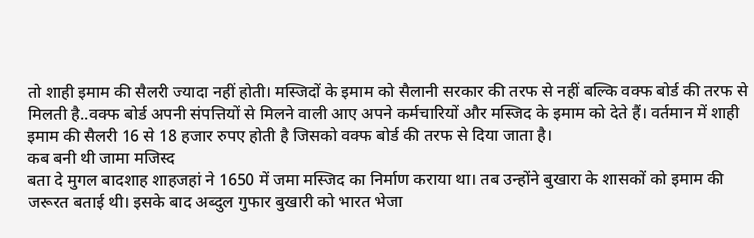तो शाही इमाम की सैलरी ज्यादा नहीं होती। मस्जिदों के इमाम को सैलानी सरकार की तरफ से नहीं बल्कि वक्फ बोर्ड की तरफ से मिलती है..वक्फ बोर्ड अपनी संपत्तियों से मिलने वाली आए अपने कर्मचारियों और मस्जिद के इमाम को देते हैं। वर्तमान में शाही इमाम की सैलरी 16 से 18 हजार रुपए होती है जिसको वक्फ बोर्ड की तरफ से दिया जाता है।
कब बनी थी जामा मजिस्द
बता दे मुगल बादशाह शाहजहां ने 1650 में जमा मस्जिद का निर्माण कराया था। तब उन्होंने बुखारा के शासकों को इमाम की जरूरत बताई थी। इसके बाद अब्दुल गुफार बुखारी को भारत भेजा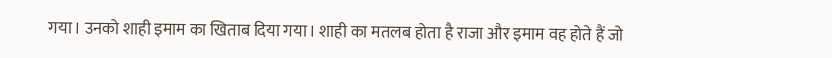गया। उनको शाही इमाम का खिताब दिया गया। शाही का मतलब होता है राजा और इमाम वह होते हैं जो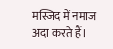मस्जिद में नमाज अदा करते हैं।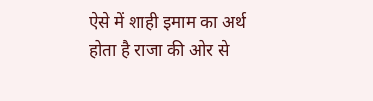ऐसे में शाही इमाम का अर्थ होता है राजा की ओर से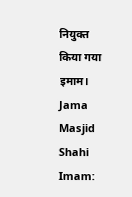नियुक्त किया गया इमाम। Jama Masjid Shahi Imam: